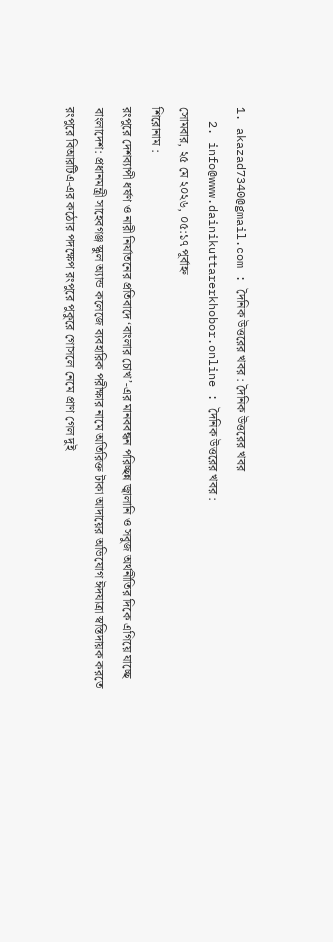1. akazad7340@gmail.com : দৈনিক উত্তরের খবর : দৈনিক উত্তরের খবর
  2. info@www.dainikuttarerkhobor.online : দৈনিক উত্তরের খবর :
সোমবার, ২৫ মে ২০২৬, ০৫:১৭ পূর্বাহ্ন
শিরোনাম :
রংপুরে দেশব্যাপী ধর্ষণ ও নারী নির্যাতনের প্রতিবাদে ‘বাংলার চোখ’-এর মানববন্ধন পরিচ্ছন্ন জ্বালানি ও সবুজ অর্থনীতির দিকে এগিয়ে যাচ্ছে বাংলাদেশ: প্রধানমন্ত্রী সাহেবগঞ্জ স্কুল অ্যান্ড কলেজে ব্যবহারিক পরীক্ষার নামে অতিরিক্ত টাকা আদায়ের অভিযোগ ঈদযাত্রা স্বস্তিদায়ক করতে রংপুরে বিআরটিএ-এর কঠোর পদক্ষেপ রংপুরে পুকুরে গোসলে নেমে প্রাণ গেল দুই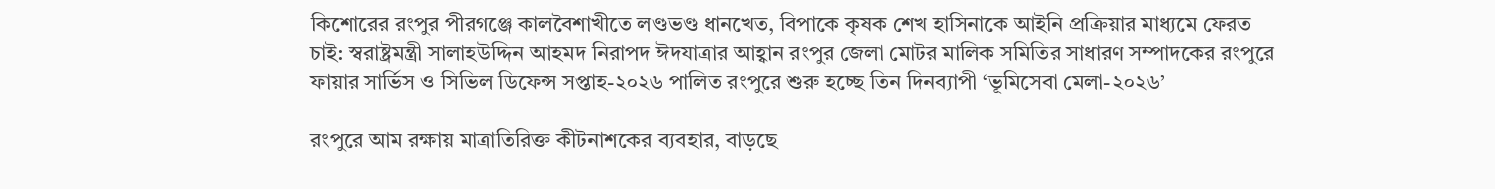কিশোরের রংপুর পীরগঞ্জে কালবৈশাখীতে লণ্ডভণ্ড ধানখেত, বিপাকে কৃষক শেখ হাসিনাকে আইনি প্রক্রিয়ার মাধ্যমে ফেরত চাই: স্বরাষ্ট্রমন্ত্রী সালাহউদ্দিন আহমদ নিরাপদ ঈদযাত্রার আহ্বান রংপুর জেলা মোটর মালিক সমিতির সাধারণ সম্পাদকের রংপুরে ফায়ার সার্ভিস ও সিভিল ডিফেন্স সপ্তাহ-২০২৬ পালিত রংপুরে শুরু হচ্ছে তিন দিনব্যাপী ‘ভূমিসেবা মেলা-২০২৬’

রংপুরে আম রক্ষায় মাত্রাতিরিক্ত কীটনাশকের ব্যবহার, বাড়ছে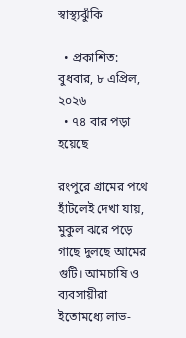স্বাস্থ্যঝুঁকি

  • প্রকাশিত: বুধবার, ৮ এপ্রিল, ২০২৬
  • ৭৪ বার পড়া হয়েছে

রংপুরে গ্রামের পথে হাঁটলেই দেখা যায়, মুকুল ঝরে পড়ে গাছে দুলছে আমের গুটি। আমচাষি ও ব্যবসায়ীরা ইতোমধ্যে লাভ-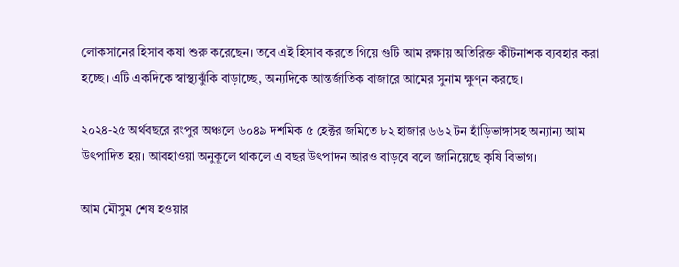লোকসানের হিসাব কষা শুরু করেছেন। তবে এই হিসাব করতে গিয়ে গুটি আম রক্ষায় অতিরিক্ত কীটনাশক ব্যবহার করা হচ্ছে। এটি একদিকে স্বাস্থ্যঝুঁকি বাড়াচ্ছে, অন্যদিকে আন্তর্জাতিক বাজারে আমের সুনাম ক্ষুণ্ন করছে।

২০২৪-২৫ অর্থবছরে রংপুর অঞ্চলে ৬০৪৯ দশমিক ৫ হেক্টর জমিতে ৮২ হাজার ৬৬২ টন হাঁড়িভাঙ্গাসহ অন্যান্য আম উৎপাদিত হয়। আবহাওয়া অনুকূলে থাকলে এ বছর উৎপাদন আরও বাড়বে বলে জানিয়েছে কৃষি বিভাগ।

আম মৌসুম শেষ হওয়ার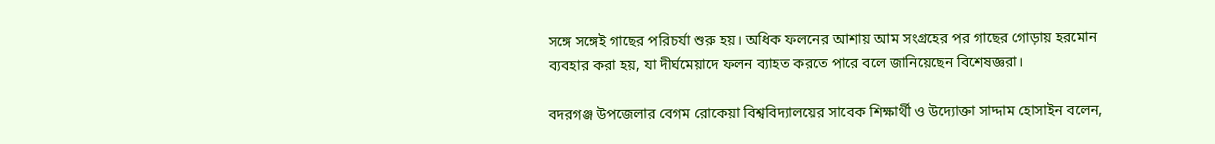সঙ্গে সঙ্গেই গাছের পরিচর্যা শুরু হয়। অধিক ফলনের আশায় আম সংগ্রহের পর গাছের গোড়ায় হরমোন ব্যবহার করা হয়, যা দীর্ঘমেয়াদে ফলন ব্যাহত করতে পারে বলে জানিয়েছেন বিশেষজ্ঞরা।

বদরগঞ্জ উপজেলার বেগম রোকেয়া বিশ্ববিদ্যালয়ের সাবেক শিক্ষার্থী ও উদ্যোক্তা সাদ্দাম হোসাইন বলেন,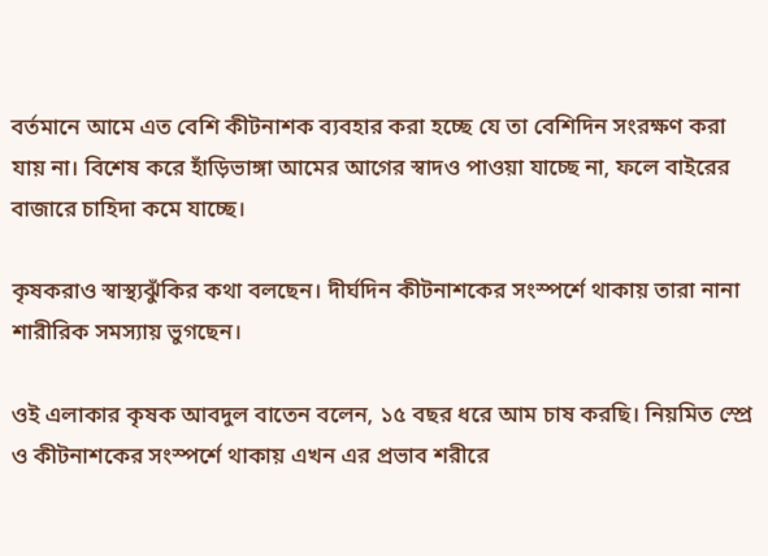বর্তমানে আমে এত বেশি কীটনাশক ব্যবহার করা হচ্ছে যে তা বেশিদিন সংরক্ষণ করা যায় না। বিশেষ করে হাঁড়িভাঙ্গা আমের আগের স্বাদও পাওয়া যাচ্ছে না, ফলে বাইরের বাজারে চাহিদা কমে যাচ্ছে।

কৃষকরাও স্বাস্থ্যঝুঁকির কথা বলছেন। দীর্ঘদিন কীটনাশকের সংস্পর্শে থাকায় তারা নানা শারীরিক সমস্যায় ভুগছেন।

ওই এলাকার কৃষক আবদুল বাতেন বলেন, ১৫ বছর ধরে আম চাষ করছি। নিয়মিত স্প্রে ও কীটনাশকের সংস্পর্শে থাকায় এখন এর প্রভাব শরীরে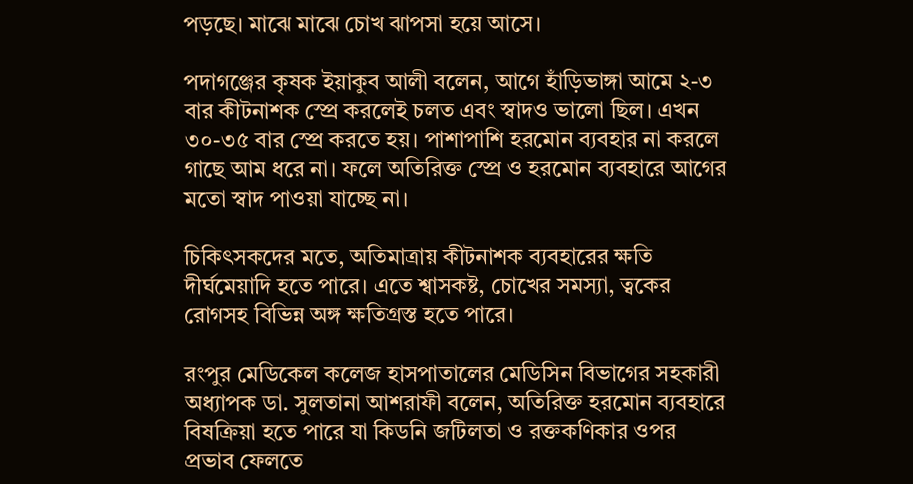পড়ছে। মাঝে মাঝে চোখ ঝাপসা হয়ে আসে।

পদাগঞ্জের কৃষক ইয়াকুব আলী বলেন, আগে হাঁড়িভাঙ্গা আমে ২-৩ বার কীটনাশক স্প্রে করলেই চলত এবং স্বাদও ভালো ছিল। এখন ৩০-৩৫ বার স্প্রে করতে হয়। পাশাপাশি হরমোন ব্যবহার না করলে গাছে আম ধরে না। ফলে অতিরিক্ত স্প্রে ও হরমোন ব্যবহারে আগের মতো স্বাদ পাওয়া যাচ্ছে না।

চিকিৎসকদের মতে, অতিমাত্রায় কীটনাশক ব্যবহারের ক্ষতি দীর্ঘমেয়াদি হতে পারে। এতে শ্বাসকষ্ট, চোখের সমস্যা, ত্বকের রোগসহ বিভিন্ন অঙ্গ ক্ষতিগ্রস্ত হতে পারে।

রংপুর মেডিকেল কলেজ হাসপাতালের মেডিসিন বিভাগের সহকারী অধ্যাপক ডা. সুলতানা আশরাফী বলেন, অতিরিক্ত হরমোন ব্যবহারে বিষক্রিয়া হতে পারে যা কিডনি জটিলতা ও রক্তকণিকার ওপর প্রভাব ফেলতে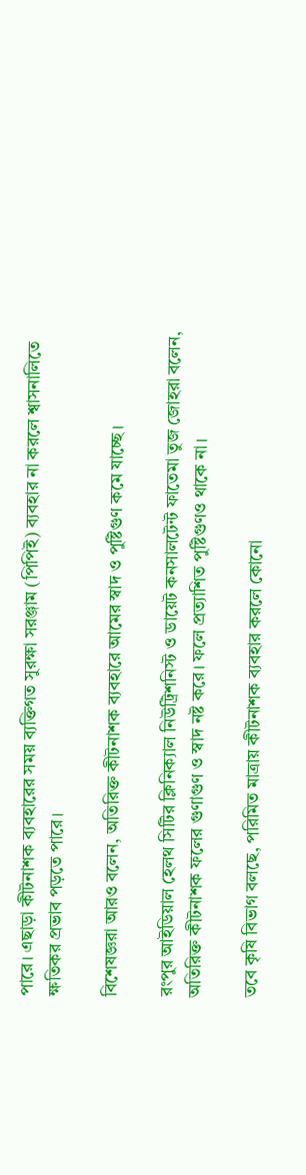পারে। এছাড়া কীটনাশক ব্যবহারের সময় ব্যক্তিগত সুরক্ষা সরঞ্জাম (পিপিই) ব্যবহার না করলে শ্বাসনালিতে ক্ষতিকর প্রভাব পড়তে পারে।

বিশেষজ্ঞরা আরও বলেন, অতিরিক্ত কীটনাশক ব্যবহারে আমের স্বাদ ও পুষ্টিগুণ কমে যাচ্ছে।

রংপুর আইডিয়াল হেলথ সিটির ক্লিনিক্যাল নিউট্রিশনিস্ট ও ডায়েট কনসালটেন্ট ফাতেমা তুজ জোহরা বলেন, অতিরিক্ত কীটনাশক ফলের গুণাগুণ ও স্বাদ নষ্ট করে। ফলে প্রত্যাশিত পুষ্টিগুণও থাকে না।

তবে কৃষি বিভাগ বলছে, পরিমিত মাত্রায় কীটনাশক ব্যবহার করলে কোনো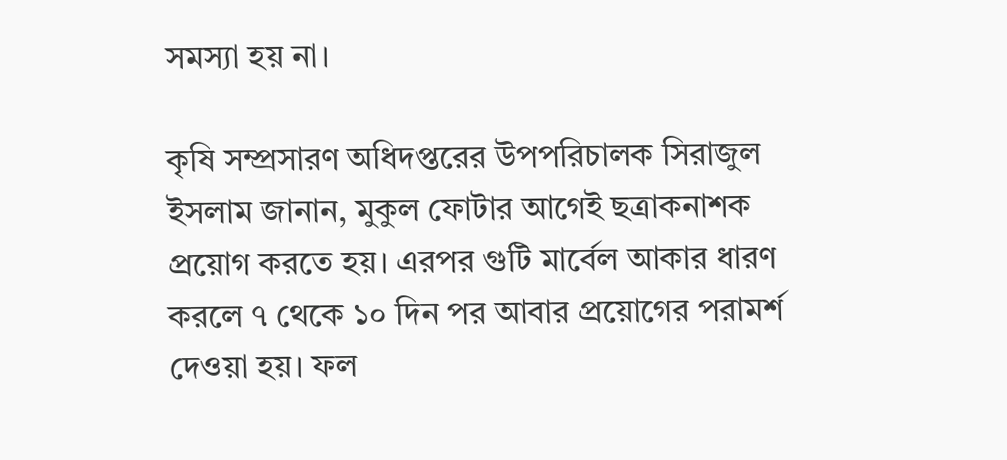সমস্যা হয় না।

কৃষি সম্প্রসারণ অধিদপ্তরের উপপরিচালক সিরাজুল ইসলাম জানান, মুকুল ফোটার আগেই ছত্রাকনাশক প্রয়োগ করতে হয়। এরপর গু‌টি মার্বেল আকার ধারণ করলে ৭ থেকে ১০ দিন পর আবার প্রয়োগের পরামর্শ দেওয়া হয়। ফল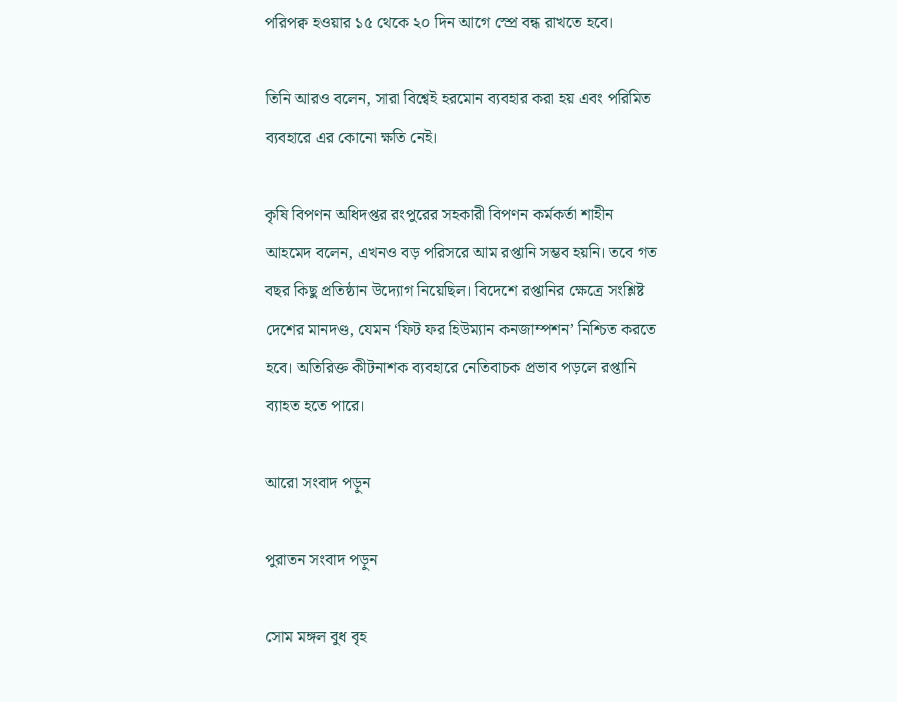পরিপক্ব হওয়ার ১৫ থেকে ২০ দিন আগে স্প্রে বন্ধ রাখতে হবে।

তিনি আরও বলেন, সারা বিশ্বেই হরমোন ব্যবহার করা হয় এবং পরিমিত ব্যবহারে এর কোনো ক্ষতি নেই।

কৃষি বিপণন অধিদপ্তর রংপুরের সহকারী বিপণন কর্মকর্তা শাহীন আহমেদ বলেন, এখনও বড় পরিসরে আম রপ্তানি সম্ভব হয়নি। তবে গত বছর কিছু প্রতিষ্ঠান উদ্যোগ নিয়েছিল। বিদেশে রপ্তানির ক্ষেত্রে সংশ্লিষ্ট দেশের মানদণ্ড, যেমন ‘ফিট ফর হিউম্যান কনজাম্পশন’ নিশ্চিত করতে হবে। অতিরিক্ত কীটনাশক ব্যবহারে নেতিবাচক প্রভাব পড়লে রপ্তানি ব্যাহত হতে পারে।

আরো সংবাদ পড়ুন

পুরাতন সংবাদ পড়ুন

সোম মঙ্গল বুধ বৃহ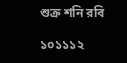শুক্র শনি রবি

১০১১১২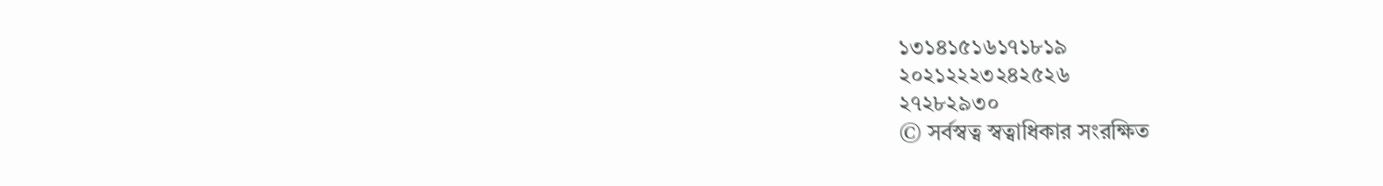১৩১৪১৫১৬১৭১৮১৯
২০২১২২২৩২৪২৫২৬
২৭২৮২৯৩০
© সর্বস্বত্ব স্বত্বাধিকার সংরক্ষিত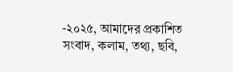-২০২৫, আমাদের প্রকাশিত সংবাদ, কলাম, তথ্য, ছবি,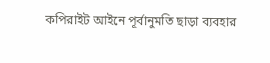কপিরাইট আইনে পূর্বানুমতি ছাড়া ব্যবহার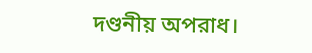দণ্ডনীয় অপরাধ।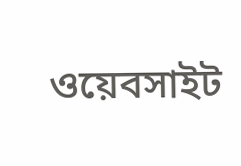ওয়েবসাইট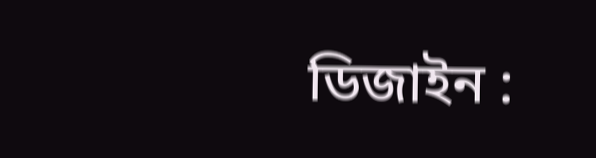ডিজাইন :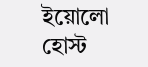ইয়োলো হোস্ট